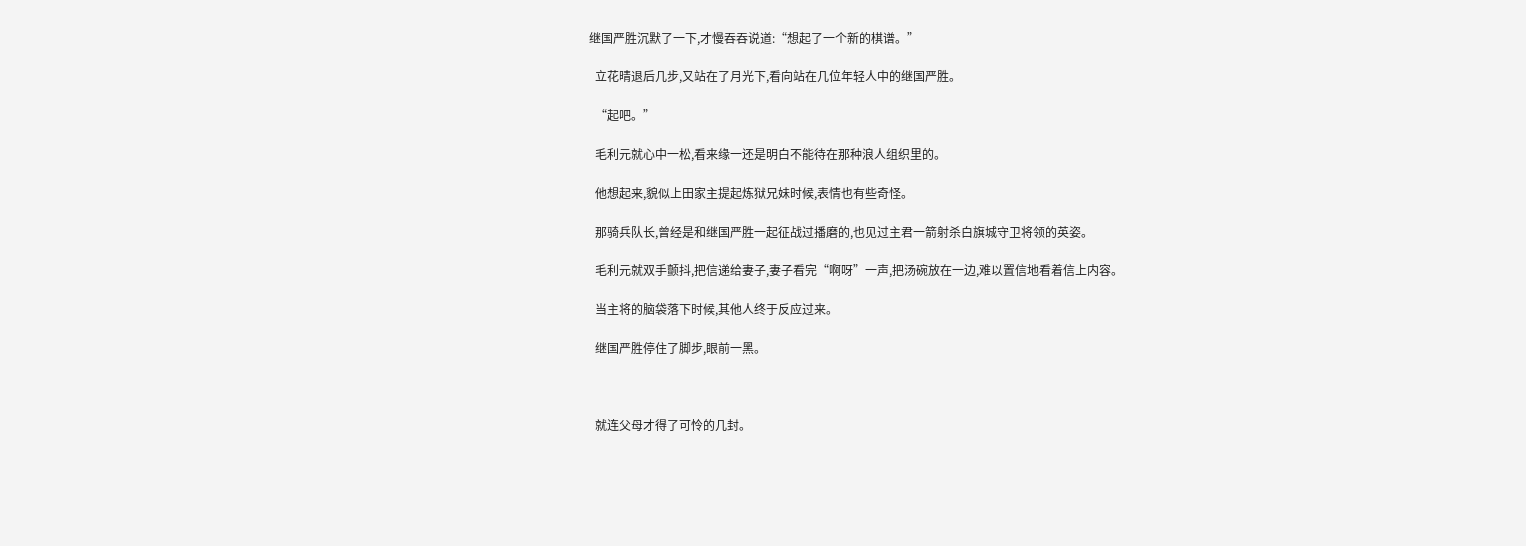继国严胜沉默了一下,才慢吞吞说道:“想起了一个新的棋谱。”

  立花晴退后几步,又站在了月光下,看向站在几位年轻人中的继国严胜。

  “起吧。”

  毛利元就心中一松,看来缘一还是明白不能待在那种浪人组织里的。

  他想起来,貌似上田家主提起炼狱兄妹时候,表情也有些奇怪。

  那骑兵队长,曾经是和继国严胜一起征战过播磨的,也见过主君一箭射杀白旗城守卫将领的英姿。

  毛利元就双手颤抖,把信递给妻子,妻子看完“啊呀”一声,把汤碗放在一边,难以置信地看着信上内容。

  当主将的脑袋落下时候,其他人终于反应过来。

  继国严胜停住了脚步,眼前一黑。



  就连父母才得了可怜的几封。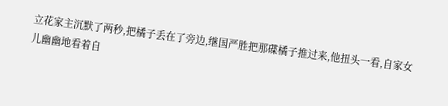立花家主沉默了两秒,把橘子丢在了旁边,继国严胜把那碟橘子推过来,他扭头一看,自家女儿幽幽地看着自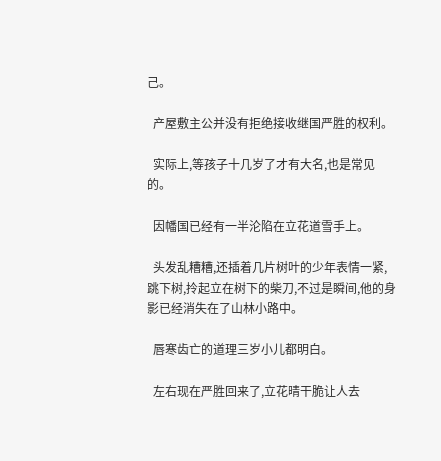己。

  产屋敷主公并没有拒绝接收继国严胜的权利。

  实际上,等孩子十几岁了才有大名,也是常见的。

  因幡国已经有一半沦陷在立花道雪手上。

  头发乱糟糟,还插着几片树叶的少年表情一紧,跳下树,拎起立在树下的柴刀,不过是瞬间,他的身影已经消失在了山林小路中。

  唇寒齿亡的道理三岁小儿都明白。

  左右现在严胜回来了,立花晴干脆让人去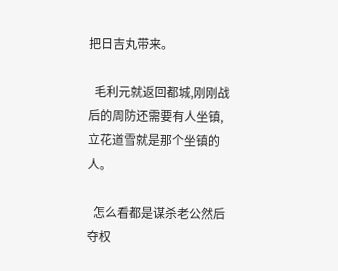把日吉丸带来。

  毛利元就返回都城,刚刚战后的周防还需要有人坐镇,立花道雪就是那个坐镇的人。

  怎么看都是谋杀老公然后夺权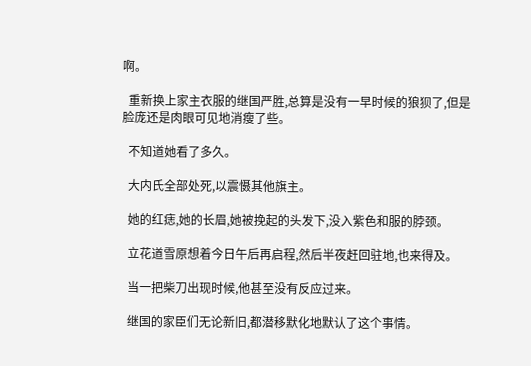啊。

  重新换上家主衣服的继国严胜,总算是没有一早时候的狼狈了,但是脸庞还是肉眼可见地消瘦了些。

  不知道她看了多久。

  大内氏全部处死,以震慑其他旗主。

  她的红痣,她的长眉,她被挽起的头发下,没入紫色和服的脖颈。

  立花道雪原想着今日午后再启程,然后半夜赶回驻地,也来得及。

  当一把柴刀出现时候,他甚至没有反应过来。

  继国的家臣们无论新旧,都潜移默化地默认了这个事情。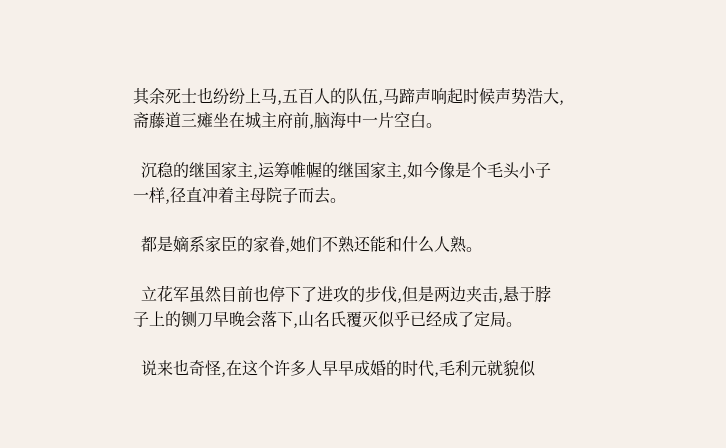其余死士也纷纷上马,五百人的队伍,马蹄声响起时候声势浩大,斋藤道三瘫坐在城主府前,脑海中一片空白。

  沉稳的继国家主,运筹帷幄的继国家主,如今像是个毛头小子一样,径直冲着主母院子而去。

  都是嫡系家臣的家眷,她们不熟还能和什么人熟。

  立花军虽然目前也停下了进攻的步伐,但是两边夹击,悬于脖子上的铡刀早晚会落下,山名氏覆灭似乎已经成了定局。

  说来也奇怪,在这个许多人早早成婚的时代,毛利元就貌似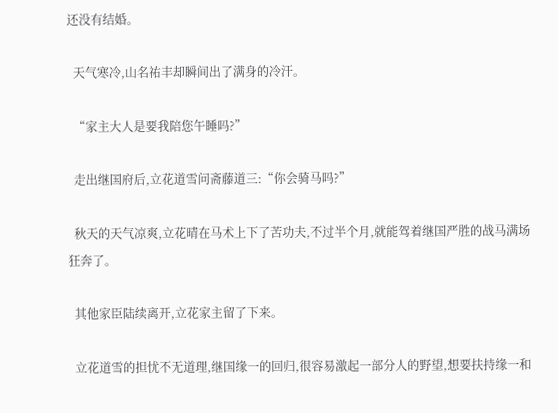还没有结婚。

  天气寒冷,山名祐丰却瞬间出了满身的冷汗。

  “家主大人是要我陪您午睡吗?”

  走出继国府后,立花道雪问斋藤道三:“你会骑马吗?”

  秋天的天气凉爽,立花晴在马术上下了苦功夫,不过半个月,就能驾着继国严胜的战马满场狂奔了。

  其他家臣陆续离开,立花家主留了下来。

  立花道雪的担忧不无道理,继国缘一的回归,很容易激起一部分人的野望,想要扶持缘一和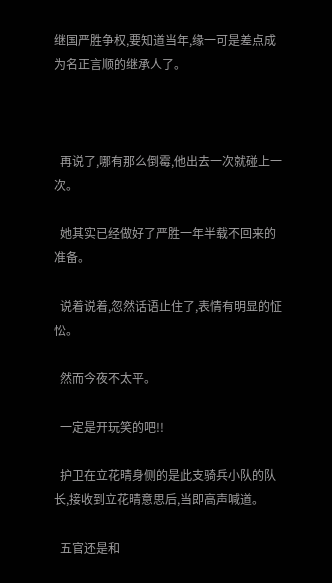继国严胜争权,要知道当年,缘一可是差点成为名正言顺的继承人了。



  再说了,哪有那么倒霉,他出去一次就碰上一次。

  她其实已经做好了严胜一年半载不回来的准备。

  说着说着,忽然话语止住了,表情有明显的怔忪。

  然而今夜不太平。

  一定是开玩笑的吧!!

  护卫在立花晴身侧的是此支骑兵小队的队长,接收到立花晴意思后,当即高声喊道。

  五官还是和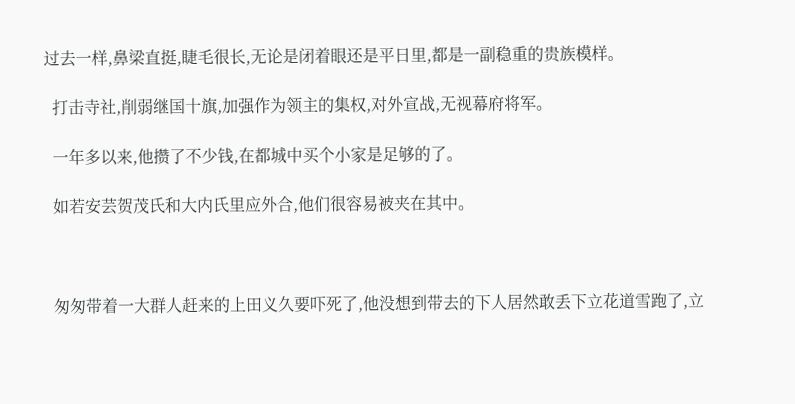过去一样,鼻梁直挺,睫毛很长,无论是闭着眼还是平日里,都是一副稳重的贵族模样。

  打击寺社,削弱继国十旗,加强作为领主的集权,对外宣战,无视幕府将军。

  一年多以来,他攒了不少钱,在都城中买个小家是足够的了。

  如若安芸贺茂氏和大内氏里应外合,他们很容易被夹在其中。



  匆匆带着一大群人赶来的上田义久要吓死了,他没想到带去的下人居然敢丢下立花道雪跑了,立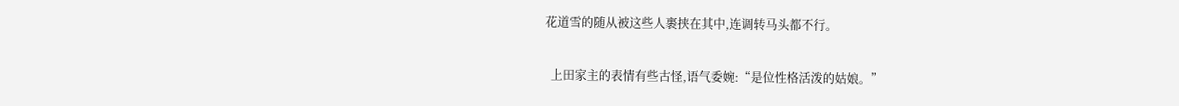花道雪的随从被这些人裹挟在其中,连调转马头都不行。

  上田家主的表情有些古怪,语气委婉:“是位性格活泼的姑娘。”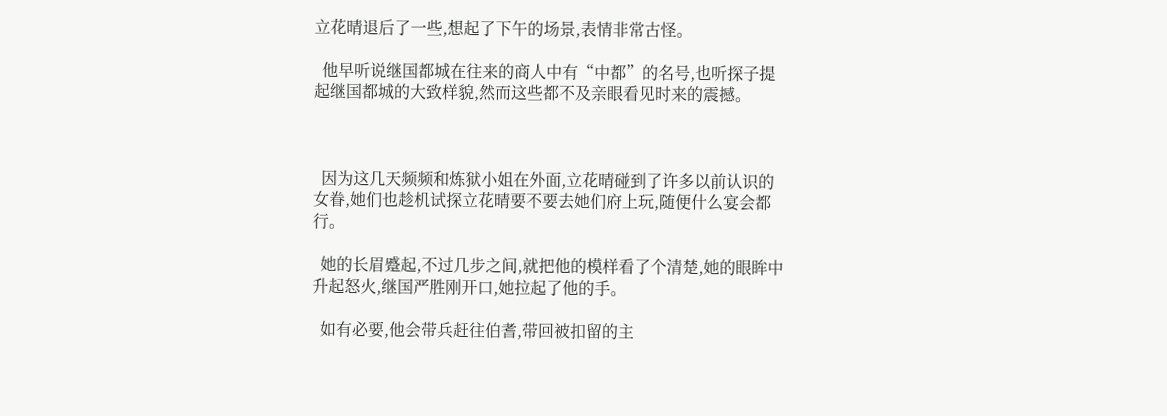立花晴退后了一些,想起了下午的场景,表情非常古怪。

  他早听说继国都城在往来的商人中有“中都”的名号,也听探子提起继国都城的大致样貌,然而这些都不及亲眼看见时来的震撼。



  因为这几天频频和炼狱小姐在外面,立花晴碰到了许多以前认识的女眷,她们也趁机试探立花晴要不要去她们府上玩,随便什么宴会都行。

  她的长眉蹙起,不过几步之间,就把他的模样看了个清楚,她的眼眸中升起怒火,继国严胜刚开口,她拉起了他的手。

  如有必要,他会带兵赶往伯耆,带回被扣留的主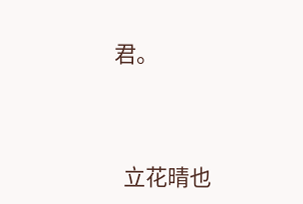君。



  立花晴也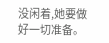没闲着,她要做好一切准备。